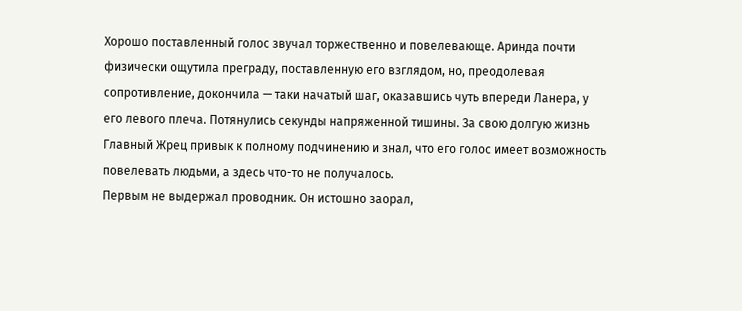Хорошо поставленный голос звучал торжественно и повелевающе. Аринда почти физически ощутила преграду, поставленную его взглядом, но, преодолевая сопротивление, докончила — таки начатый шаг, оказавшись чуть впереди Ланера, у его левого плеча. Потянулись секунды напряженной тишины. За свою долгую жизнь Главный Жрец привык к полному подчинению и знал, что его голос имеет возможность повелевать людьми, а здесь что-то не получалось.
Первым не выдержал проводник. Он истошно заорал,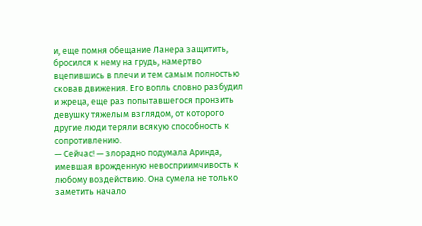и, еще помня обещание Ланера защитить, бросился к нему на грудь, намертво вцепившись в плечи и тем самым полностью сковав движения. Его вопль словно разбудил и жреца, еще раз попытавшегося пронзить девушку тяжелым взглядом, от которого другие люди теряли всякую способность к сопротивлению.
— Сейчас! — злорадно подумала Аринда, имевшая врожденную невосприимчивость к любому воздействию. Она сумела не только заметить начало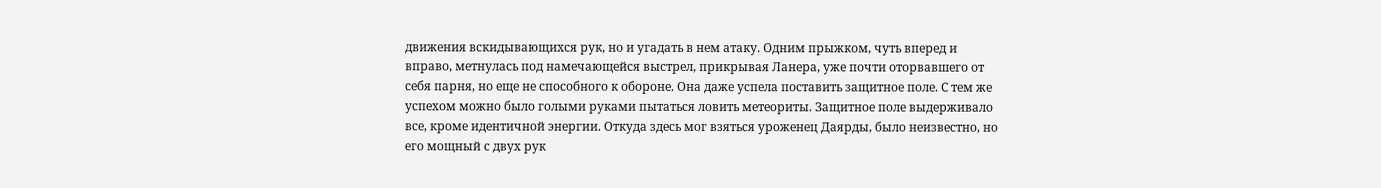движения вскидывающихся рук, но и угадать в нем атаку. Одним прыжком, чуть вперед и вправо, метнулась под намечающейся выстрел, прикрывая Ланера, уже почти оторвавшего от себя парня, но еще не способного к обороне. Она даже успела поставить защитное поле. С тем же успехом можно было голыми руками пытаться ловить метеориты. Защитное поле выдерживало все, кроме идентичной энергии. Откуда здесь мог взяться уроженец Даярды, было неизвестно, но его мощный с двух рук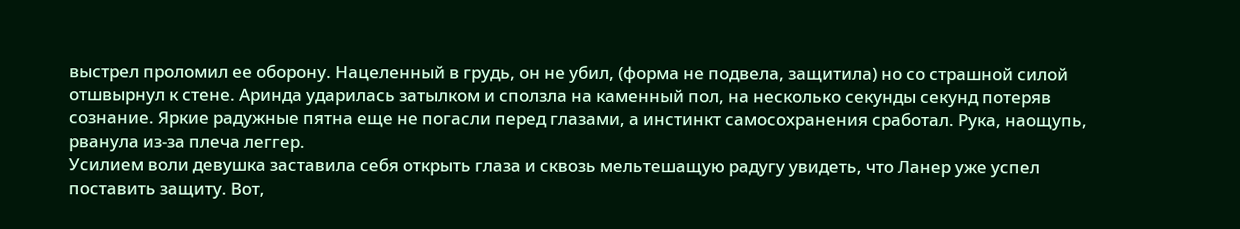выстрел проломил ее оборону. Нацеленный в грудь, он не убил, (форма не подвела, защитила) но со страшной силой отшвырнул к стене. Аринда ударилась затылком и сползла на каменный пол, на несколько секунды секунд потеряв сознание. Яркие радужные пятна еще не погасли перед глазами, а инстинкт самосохранения сработал. Рука, наощупь, рванула из-за плеча леггер.
Усилием воли девушка заставила себя открыть глаза и сквозь мельтешащую радугу увидеть, что Ланер уже успел поставить защиту. Вот,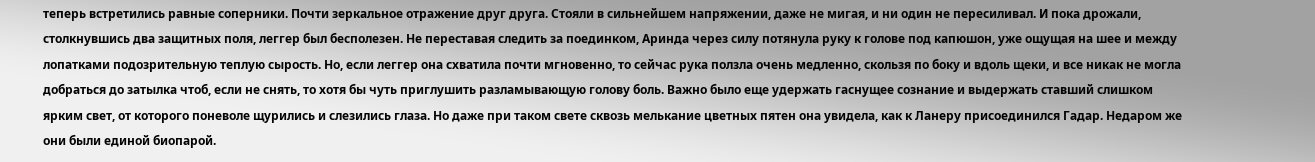теперь встретились равные соперники. Почти зеркальное отражение друг друга. Стояли в сильнейшем напряжении, даже не мигая, и ни один не пересиливал. И пока дрожали, столкнувшись два защитных поля, леггер был бесполезен. Не переставая следить за поединком, Аринда через силу потянула руку к голове под капюшон, уже ощущая на шее и между лопатками подозрительную теплую сырость. Но, если леггер она схватила почти мгновенно, то сейчас рука ползла очень медленно, скользя по боку и вдоль щеки, и все никак не могла добраться до затылка чтоб, если не снять, то хотя бы чуть приглушить разламывающую голову боль. Важно было еще удержать гаснущее сознание и выдержать ставший слишком ярким свет, от которого поневоле щурились и слезились глаза. Но даже при таком свете сквозь мелькание цветных пятен она увидела, как к Ланеру присоединился Гадар. Недаром же они были единой биопарой.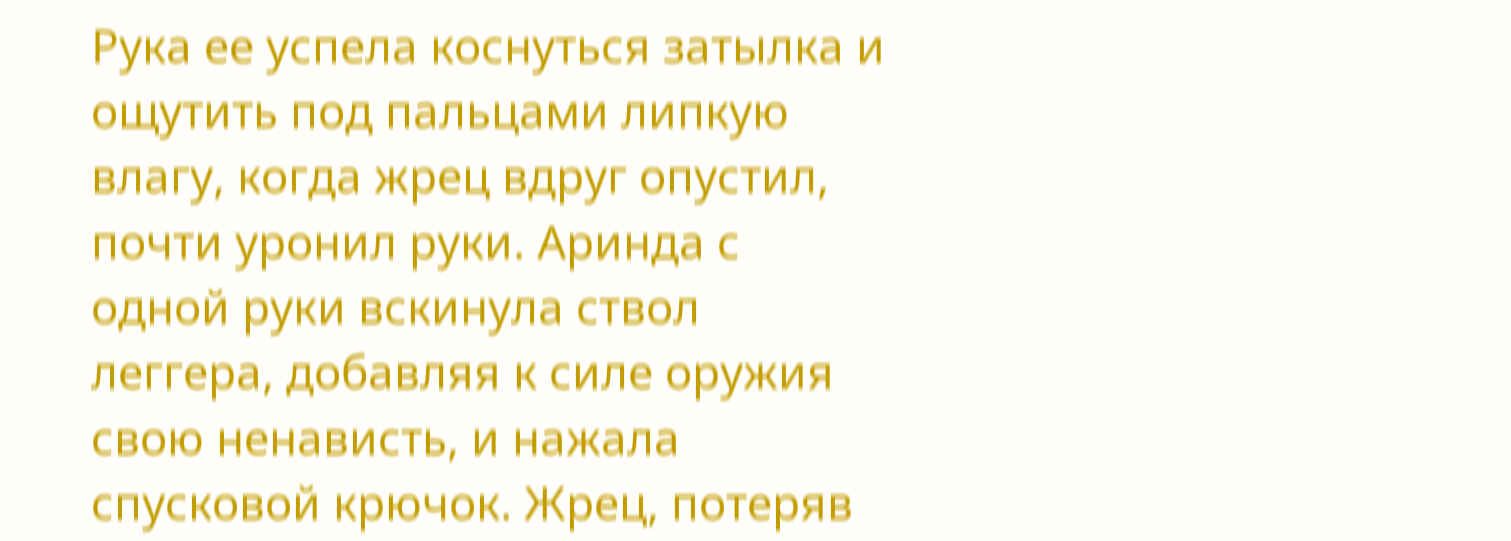Рука ее успела коснуться затылка и ощутить под пальцами липкую влагу, когда жрец вдруг опустил, почти уронил руки. Аринда с одной руки вскинула ствол леггера, добавляя к силе оружия свою ненависть, и нажала спусковой крючок. Жрец, потеряв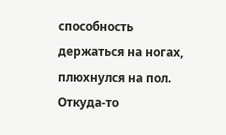способность держаться на ногах, плюхнулся на пол.
Откуда-то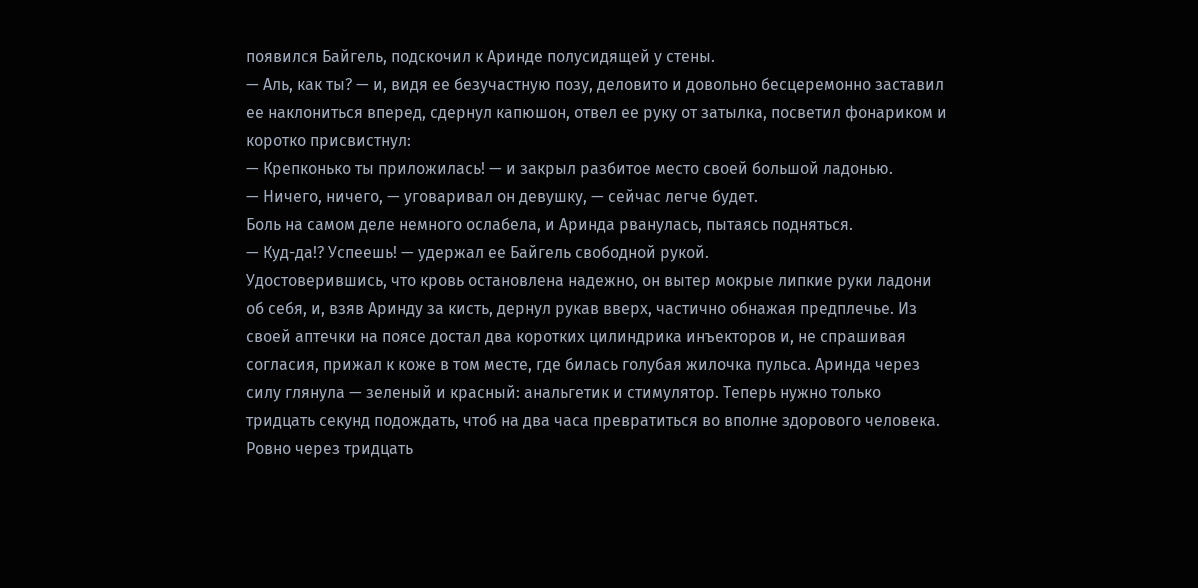появился Байгель, подскочил к Аринде полусидящей у стены.
— Аль, как ты? — и, видя ее безучастную позу, деловито и довольно бесцеремонно заставил ее наклониться вперед, сдернул капюшон, отвел ее руку от затылка, посветил фонариком и коротко присвистнул:
— Крепконько ты приложилась! — и закрыл разбитое место своей большой ладонью.
— Ничего, ничего, — уговаривал он девушку, — сейчас легче будет.
Боль на самом деле немного ослабела, и Аринда рванулась, пытаясь подняться.
— Куд-да!? Успеешь! — удержал ее Байгель свободной рукой.
Удостоверившись, что кровь остановлена надежно, он вытер мокрые липкие руки ладони об себя, и, взяв Аринду за кисть, дернул рукав вверх, частично обнажая предплечье. Из своей аптечки на поясе достал два коротких цилиндрика инъекторов и, не спрашивая согласия, прижал к коже в том месте, где билась голубая жилочка пульса. Аринда через силу глянула — зеленый и красный: анальгетик и стимулятор. Теперь нужно только тридцать секунд подождать, чтоб на два часа превратиться во вполне здорового человека. Ровно через тридцать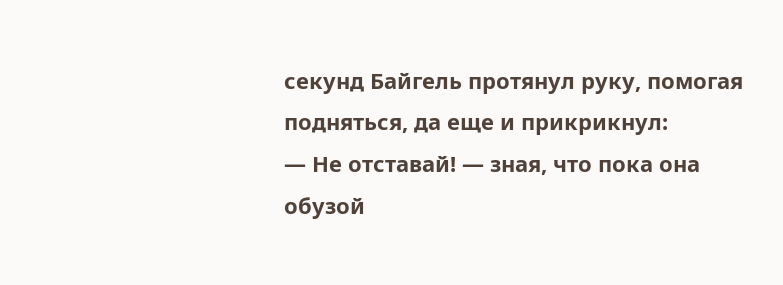секунд Байгель протянул руку, помогая подняться, да еще и прикрикнул:
— Не отставай! — зная, что пока она обузой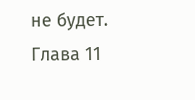не будет.
Глава 11